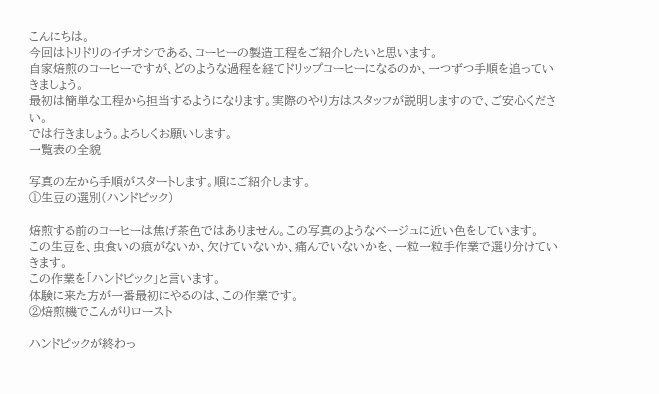こんにちは。
今回はトリドリのイチオシである、コーヒーの製造工程をご紹介したいと思います。
自家焙煎のコーヒーですが、どのような過程を経てドリップコーヒーになるのか、一つずつ手順を追っていきましょう。
最初は簡単な工程から担当するようになります。実際のやり方はスタッフが説明しますので、ご安心ください。
では行きましょう。よろしくお願いします。
一覧表の全貌

写真の左から手順がスタートします。順にご紹介します。
①生豆の選別(ハンドピック)

焙煎する前のコーヒーは焦げ茶色ではありません。この写真のようなベージュに近い色をしています。
この生豆を、虫食いの痕がないか、欠けていないか、痛んでいないかを、一粒一粒手作業で選り分けていきます。
この作業を「ハンドピック」と言います。
体験に来た方が一番最初にやるのは、この作業です。
②焙煎機でこんがりロースト

ハンドピックが終わっ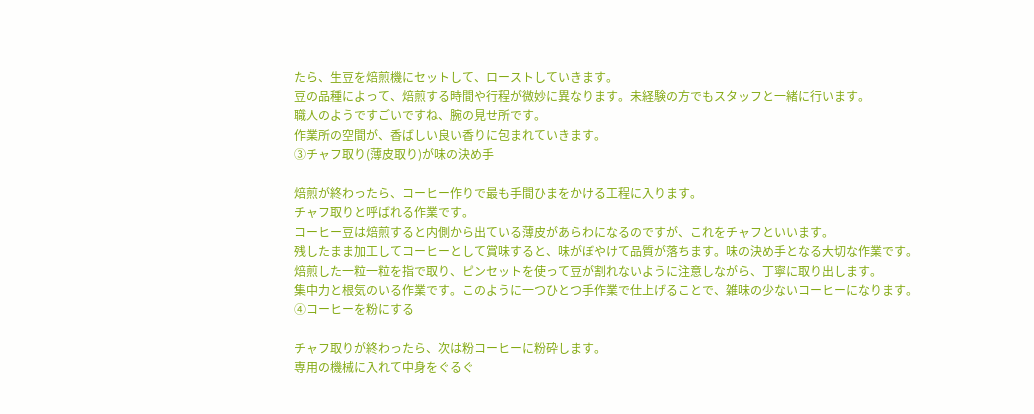たら、生豆を焙煎機にセットして、ローストしていきます。
豆の品種によって、焙煎する時間や行程が微妙に異なります。未経験の方でもスタッフと一緒に行います。
職人のようですごいですね、腕の見せ所です。
作業所の空間が、香ばしい良い香りに包まれていきます。
③チャフ取り(薄皮取り)が味の決め手

焙煎が終わったら、コーヒー作りで最も手間ひまをかける工程に入ります。
チャフ取りと呼ばれる作業です。
コーヒー豆は焙煎すると内側から出ている薄皮があらわになるのですが、これをチャフといいます。
残したまま加工してコーヒーとして賞味すると、味がぼやけて品質が落ちます。味の決め手となる大切な作業です。
焙煎した一粒一粒を指で取り、ピンセットを使って豆が割れないように注意しながら、丁寧に取り出します。
集中力と根気のいる作業です。このように一つひとつ手作業で仕上げることで、雑味の少ないコーヒーになります。
④コーヒーを粉にする

チャフ取りが終わったら、次は粉コーヒーに粉砕します。
専用の機械に入れて中身をぐるぐ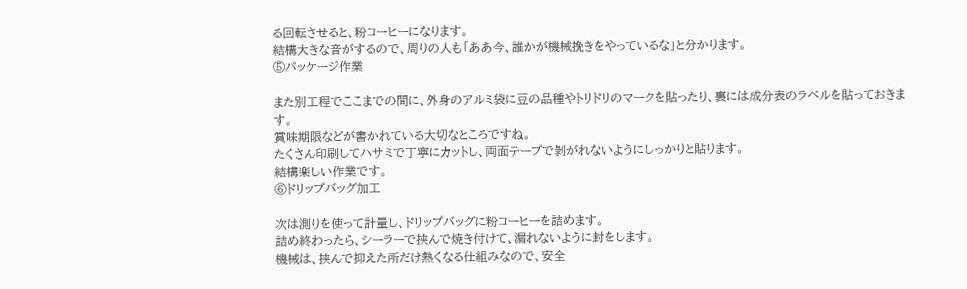る回転させると、粉コーヒーになります。
結構大きな音がするので、周りの人も「ああ今、誰かが機械挽きをやっているな」と分かります。
⑤パッケージ作業

また別工程でここまでの間に、外身のアルミ袋に豆の品種やトリドリのマークを貼ったり、裏には成分表のラベルを貼っておきます。
賞味期限などが書かれている大切なところですね。
たくさん印刷してハサミで丁寧にカットし、両面テープで剝がれないようにしっかりと貼ります。
結構楽しい作業です。
⑥ドリップバッグ加工

次は測りを使って計量し、ドリップバッグに粉コーヒーを詰めます。
詰め終わったら、シーラーで挟んで焼き付けて、漏れないように封をします。
機械は、挟んで抑えた所だけ熱くなる仕組みなので、安全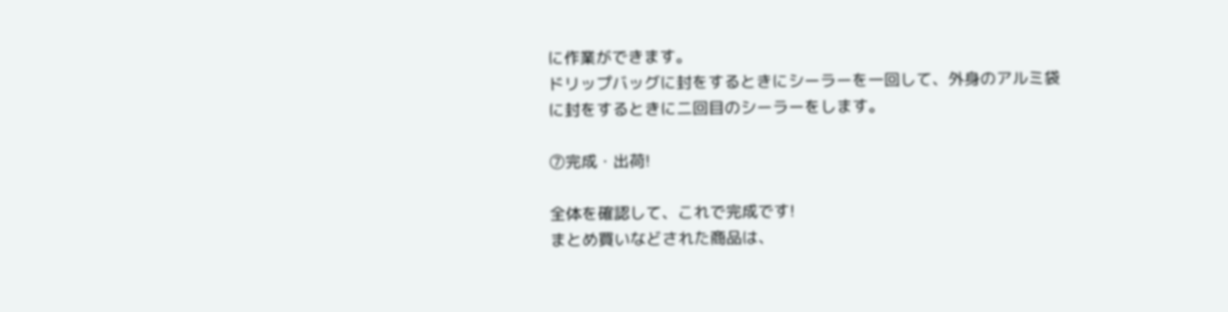に作業ができます。
ドリップバッグに封をするときにシーラーを一回して、外身のアルミ袋に封をするときに二回目のシーラーをします。

⑦完成・出荷!

全体を確認して、これで完成です!
まとめ買いなどされた商品は、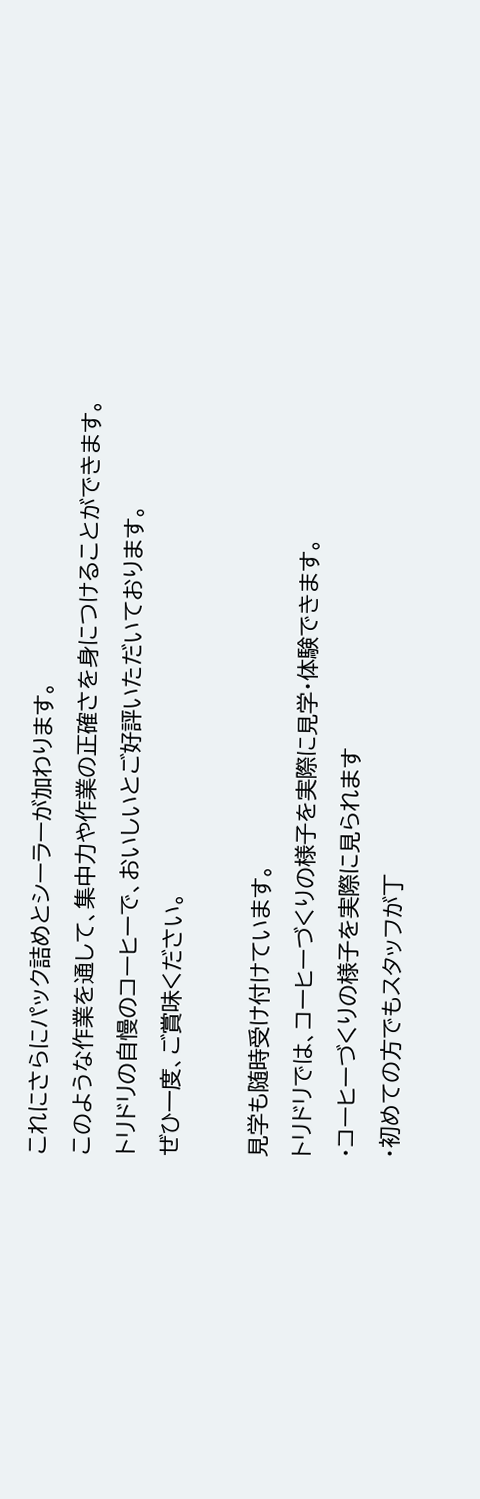これにさらにパック詰めとシーラーが加わります。
このような作業を通して、集中力や作業の正確さを身につけることができます。
トリドリの自慢のコーヒーで、おいしいとご好評いただいております。
ぜひ一度、ご賞味ください。

見学も随時受け付けています。
トリドリでは、コーヒーづくりの様子を実際に見学・体験できます。
・コーヒーづくりの様子を実際に見られます
・初めての方でもスタッフが丁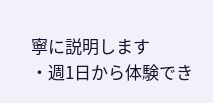寧に説明します
・週1日から体験でき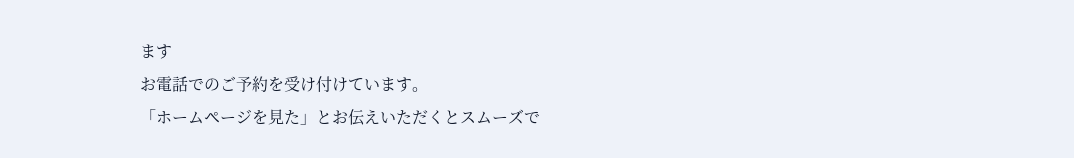ます
お電話でのご予約を受け付けています。
「ホームページを見た」とお伝えいただくとスムーズで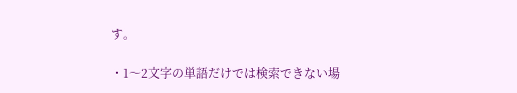す。

・1〜2文字の単語だけでは検索できない場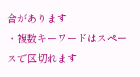合があります
・複数キーワードはスペースで区切れます